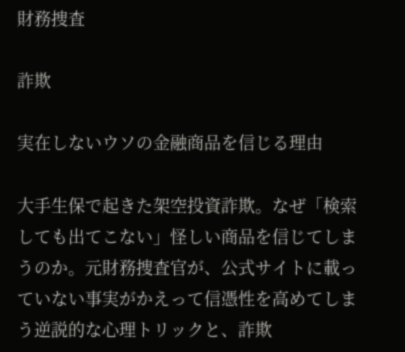財務捜査

詐欺

実在しないウソの金融商品を信じる理由

大手生保で起きた架空投資詐欺。なぜ「検索しても出てこない」怪しい商品を信じてしまうのか。元財務捜査官が、公式サイトに載っていない事実がかえって信憑性を高めてしまう逆説的な心理トリックと、詐欺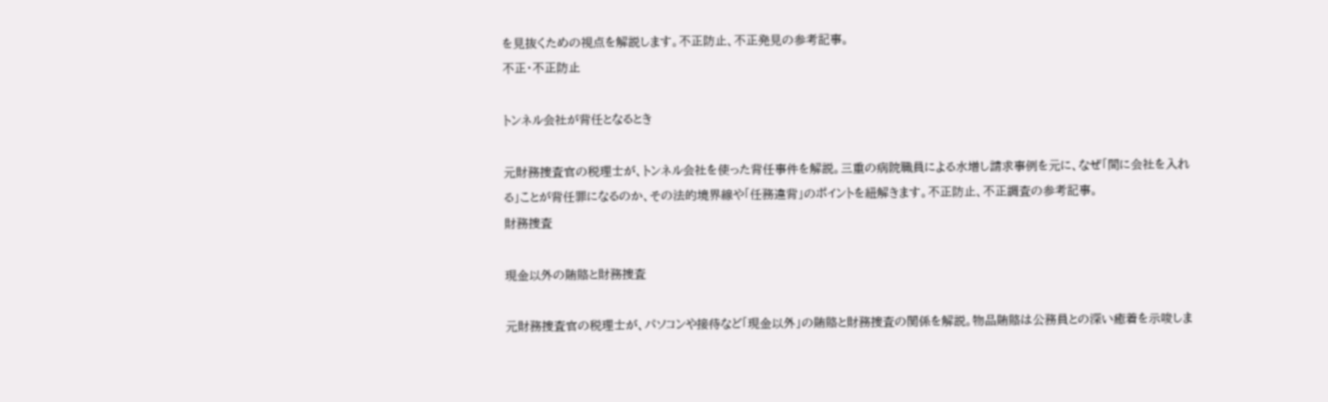を見抜くための視点を解説します。不正防止、不正発見の参考記事。
不正・不正防止

トンネル会社が背任となるとき

元財務捜査官の税理士が、トンネル会社を使った背任事件を解説。三重の病院職員による水増し請求事例を元に、なぜ「間に会社を入れる」ことが背任罪になるのか、その法的境界線や「任務違背」のポイントを紐解きます。不正防止、不正調査の参考記事。
財務捜査

現金以外の賄賂と財務捜査

元財務捜査官の税理士が、パソコンや接待など「現金以外」の賄賂と財務捜査の関係を解説。物品賄賂は公務員との深い癒着を示唆しま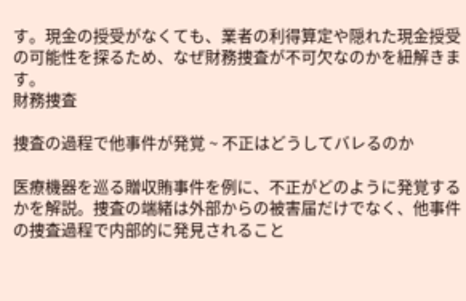す。現金の授受がなくても、業者の利得算定や隠れた現金授受の可能性を探るため、なぜ財務捜査が不可欠なのかを紐解きます。
財務捜査

捜査の過程で他事件が発覚 ~ 不正はどうしてバレるのか

医療機器を巡る贈収賄事件を例に、不正がどのように発覚するかを解説。捜査の端緒は外部からの被害届だけでなく、他事件の捜査過程で内部的に発見されること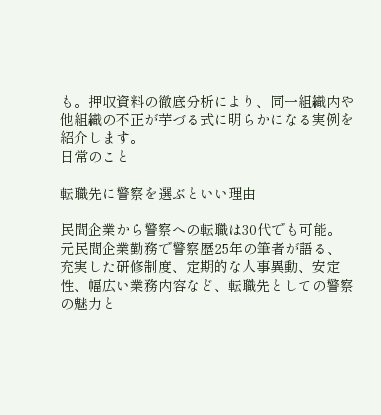も。押収資料の徹底分析により、同一組織内や他組織の不正が芋づる式に明らかになる実例を紹介します。
日常のこと

転職先に警察を選ぶといい理由

民間企業から警察への転職は30代でも可能。元民間企業勤務で警察歴25年の筆者が語る、充実した研修制度、定期的な人事異動、安定性、幅広い業務内容など、転職先としての警察の魅力と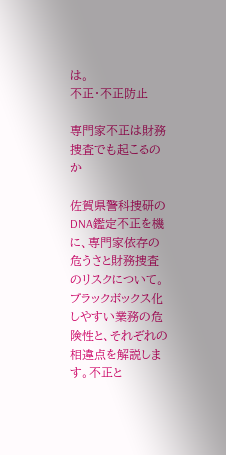は。
不正・不正防止

専門家不正は財務捜査でも起こるのか

佐賀県警科捜研のDNA鑑定不正を機に、専門家依存の危うさと財務捜査のリスクについて。ブラックボックス化しやすい業務の危険性と、それぞれの相違点を解説します。不正と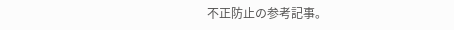不正防止の参考記事。